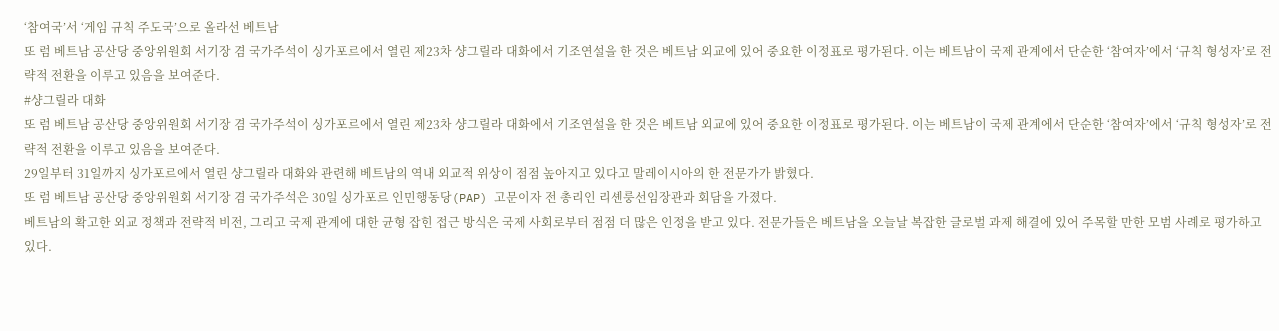‘참여국’서 ‘게임 규칙 주도국’으로 올라선 베트남
또 럼 베트남 공산당 중앙위원회 서기장 겸 국가주석이 싱가포르에서 열린 제23차 샹그릴라 대화에서 기조연설을 한 것은 베트남 외교에 있어 중요한 이정표로 평가된다. 이는 베트남이 국제 관계에서 단순한 ‘참여자’에서 ‘규칙 형성자’로 전략적 전환을 이루고 있음을 보여준다.
#샹그릴라 대화
또 럼 베트남 공산당 중앙위원회 서기장 겸 국가주석이 싱가포르에서 열린 제23차 샹그릴라 대화에서 기조연설을 한 것은 베트남 외교에 있어 중요한 이정표로 평가된다. 이는 베트남이 국제 관계에서 단순한 ‘참여자’에서 ‘규칙 형성자’로 전략적 전환을 이루고 있음을 보여준다.
29일부터 31일까지 싱가포르에서 열린 샹그릴라 대화와 관련해 베트남의 역내 외교적 위상이 점점 높아지고 있다고 말레이시아의 한 전문가가 밝혔다.
또 럼 베트남 공산당 중앙위원회 서기장 겸 국가주석은 30일 싱가포르 인민행동당(PAP) 고문이자 전 총리인 리셴룽선임장관과 회담을 가졌다.
베트남의 확고한 외교 정책과 전략적 비전, 그리고 국제 관계에 대한 균형 잡힌 접근 방식은 국제 사회로부터 점점 더 많은 인정을 받고 있다. 전문가들은 베트남을 오늘날 복잡한 글로벌 과제 해결에 있어 주목할 만한 모범 사례로 평가하고 있다.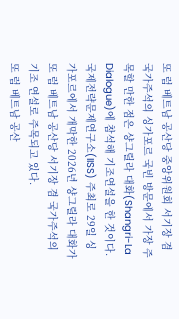또 럼 베트남 공산당 중앙위원회 서기장 겸 국가주석의 싱가포르 국빈 방문에서 가장 주목할 만한 점은 샹그릴라 대화(Shangri-La Dialogue)에 참석해 기조연설을 한 것이다.
국제전략문제연구소(IISS) 주최로 29일 싱가포르에서 개막한 2026년 샹그릴라 대화가 또 럼 베트남 공산당 서기장 겸 국가주석의 기조 연설로 주목되고 있다.
또 럼 베트남 공산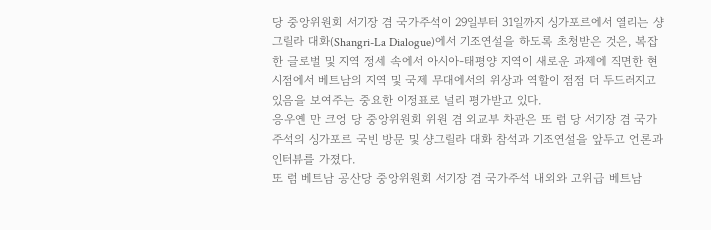당 중앙위원회 서기장 겸 국가주석이 29일부터 31일까지 싱가포르에서 열리는 샹그릴라 대화(Shangri-La Dialogue)에서 기조연설을 하도록 초청받은 것은, 복잡한 글로벌 및 지역 정세 속에서 아시아-태평양 지역이 새로운 과제에 직면한 현 시점에서 베트남의 지역 및 국제 무대에서의 위상과 역할이 점점 더 두드러지고 있음을 보여주는 중요한 이정표로 널리 평가받고 있다.
응우옌 만 크엉 당 중앙위원회 위원 겸 외교부 차관은 또 럼 당 서기장 겸 국가주석의 싱가포르 국빈 방문 및 샹그릴라 대화 참석과 기조연설을 앞두고 언론과 인터뷰를 가졌다.
또 럼 베트남 공산당 중앙위원회 서기장 겸 국가주석 내외와 고위급 베트남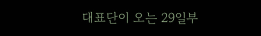대표단이 오는 29일부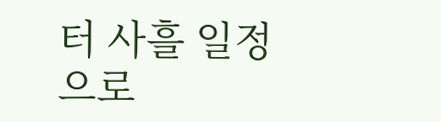터 사흘 일정으로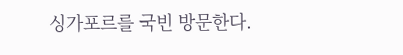싱가포르를 국빈 방문한다.